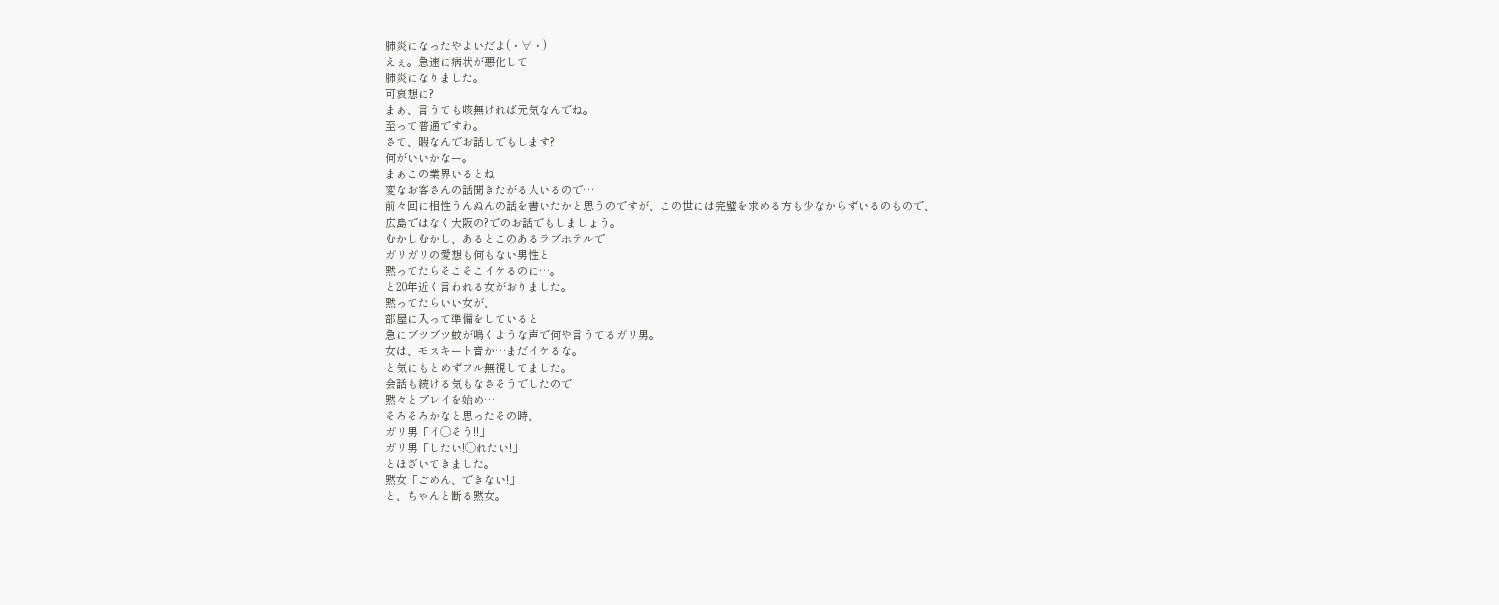肺炎になったやよいだよ(・∀・)
えぇ。急速に病状が悪化して
肺炎になりました。
可哀想に?
まぁ、言うても咳無ければ元気なんでね。
至って普通ですわ。
さて、暇なんでお話しでもします?
何がいいかなー。
まぁこの業界いるとね
変なお客さんの話聞きたがる人いるので…
前々回に相性うんぬんの話を書いたかと思うのですが、この世には完璧を求める方も少なからずいるのもので、
広島ではなく大阪の?でのお話でもしましょう。
むかしむかし、あるとこのあるラブホテルで
ガリガリの愛想も何もない男性と
黙ってたらそこそこイケるのに…。
と20年近く言われる女がおりました。
黙ってたらいい女が、
部屋に入って準備をしていると
急にブツブツ蚊が鳴くような声で何や言うてるガリ男。
女は、モスキート音か…まだイケるな。
と気にもとめずフル無視してました。
会話も続ける気もなさそうでしたので
黙々とプレイを始め…
そろそろかなと思ったその時、
ガリ男「イ◯そう!!」
ガリ男「したい!◯れたい!」
とほざいてきました。
黙女「ごめん、できない!」
と、ちゃんと断る黙女。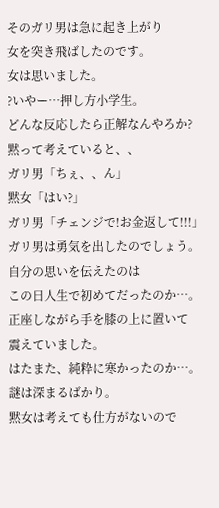そのガリ男は急に起き上がり
女を突き飛ばしたのです。
女は思いました。
?いやー…押し方小学生。
どんな反応したら正解なんやろか?
黙って考えていると、、
ガリ男「ちぇ、、ん」
黙女「はい?」
ガリ男「チェンジで!お金返して!!!」
ガリ男は勇気を出したのでしょう。
自分の思いを伝えたのは
この日人生で初めてだったのか…。
正座しながら手を膝の上に置いて
震えていました。
はたまた、純粋に寒かったのか…。
謎は深まるばかり。
黙女は考えても仕方がないので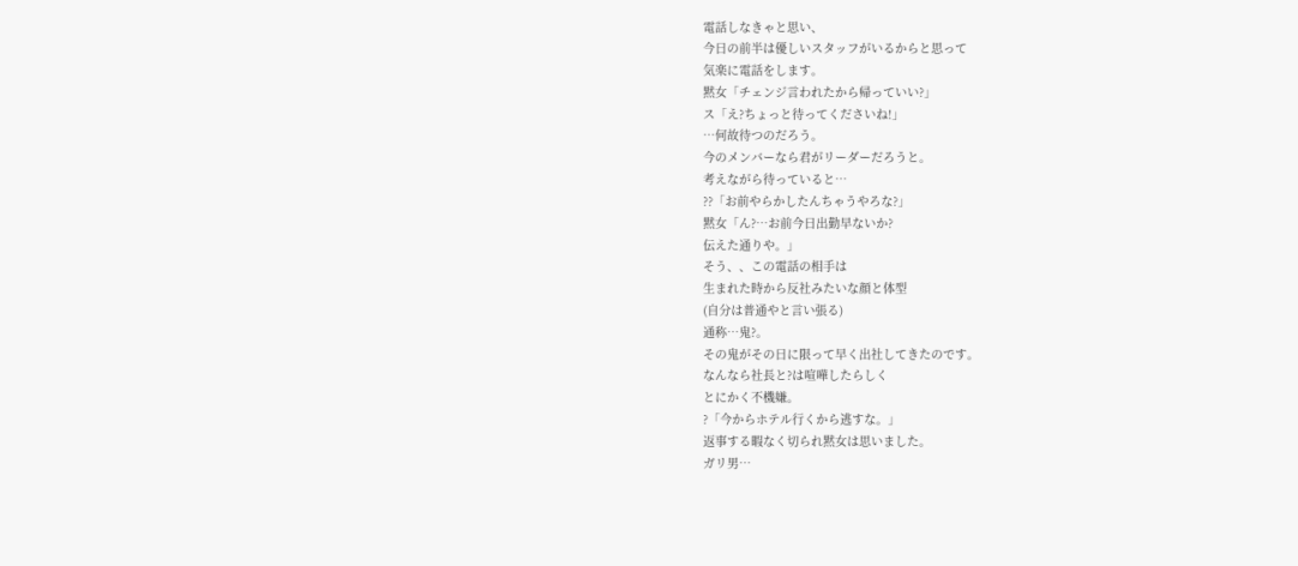電話しなきゃと思い、
今日の前半は優しいスタッフがいるからと思って
気楽に電話をします。
黙女「チェンジ言われたから帰っていい?」
ス「え?ちょっと待ってくださいね!」
…何故待つのだろう。
今のメンバーなら君がリーダーだろうと。
考えながら待っていると…
??「お前やらかしたんちゃうやろな?」
黙女「ん?…お前今日出勤早ないか?
伝えた通りや。」
そう、、この電話の相手は
生まれた時から反社みたいな顔と体型
(自分は普通やと言い張る)
通称…鬼?。
その鬼がその日に限って早く出社してきたのです。
なんなら社長と?は喧嘩したらしく
とにかく不機嫌。
?「今からホテル行くから逃すな。」
返事する暇なく切られ黙女は思いました。
ガリ男…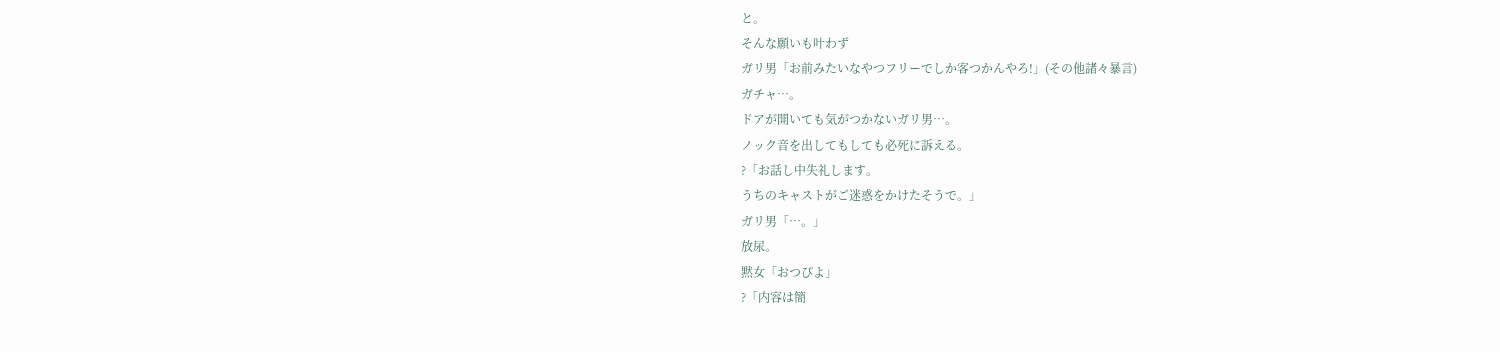と。
そんな願いも叶わず
ガリ男「お前みたいなやつフリーでしか客つかんやろ!」(その他諸々暴言)
ガチャ…。
ドアが開いても気がつかないガリ男…。
ノック音を出してもしても必死に訴える。
?「お話し中失礼します。
うちのキャストがご迷惑をかけたそうで。」
ガリ男「…。」
放尿。
黙女「おつぴよ」
?「内容は簡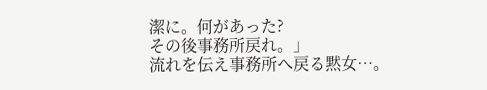潔に。何があった?
その後事務所戻れ。」
流れを伝え事務所へ戻る黙女…。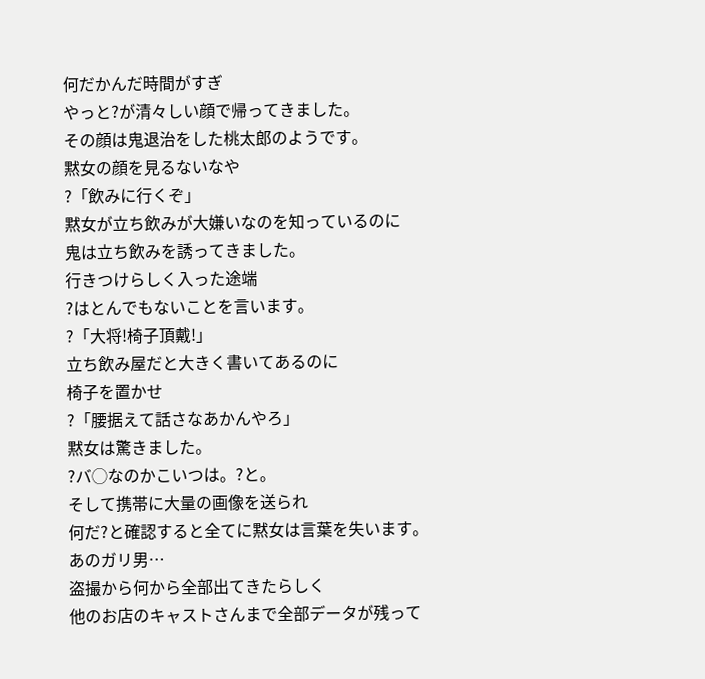何だかんだ時間がすぎ
やっと?が清々しい顔で帰ってきました。
その顔は鬼退治をした桃太郎のようです。
黙女の顔を見るないなや
?「飲みに行くぞ」
黙女が立ち飲みが大嫌いなのを知っているのに
鬼は立ち飲みを誘ってきました。
行きつけらしく入った途端
?はとんでもないことを言います。
?「大将!椅子頂戴!」
立ち飲み屋だと大きく書いてあるのに
椅子を置かせ
?「腰据えて話さなあかんやろ」
黙女は驚きました。
?バ◯なのかこいつは。?と。
そして携帯に大量の画像を送られ
何だ?と確認すると全てに黙女は言葉を失います。
あのガリ男…
盗撮から何から全部出てきたらしく
他のお店のキャストさんまで全部データが残って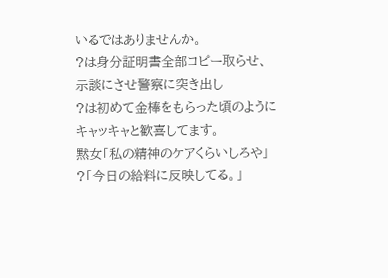いるではありませんか。
?は身分証明書全部コピー取らせ、
示談にさせ警察に突き出し
?は初めて金棒をもらった頃のように
キャッキャと歓喜してます。
黙女「私の精神のケアくらいしろや」
?「今日の給料に反映してる。」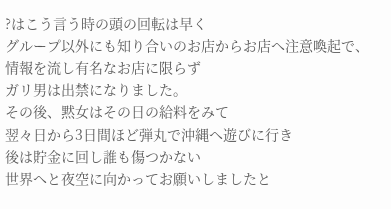?はこう言う時の頭の回転は早く
グループ以外にも知り合いのお店からお店へ注意喚起で、情報を流し有名なお店に限らず
ガリ男は出禁になりました。
その後、黙女はその日の給料をみて
翌々日から3日間ほど弾丸で沖縄へ遊びに行き
後は貯金に回し誰も傷つかない
世界へと夜空に向かってお願いしましたと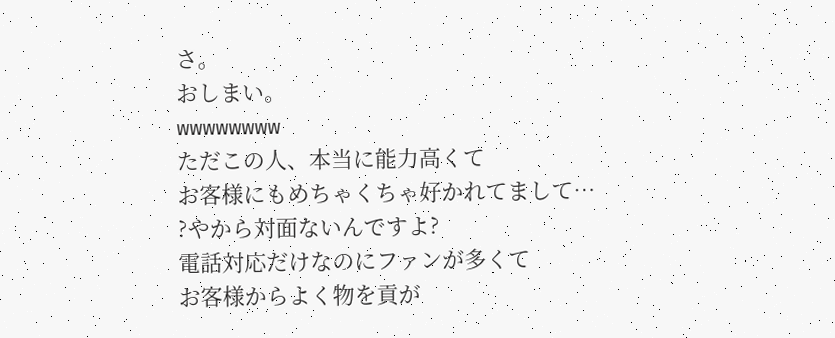さ。
おしまい。
wwwwwwww
ただこの人、本当に能力高くて
お客様にもめちゃくちゃ好かれてまして…
?やから対面ないんですよ?
電話対応だけなのにファンが多くて
お客様からよく物を貢が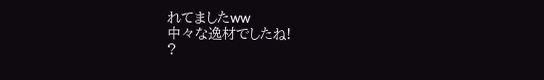れてましたww
中々な逸材でしたね!
?